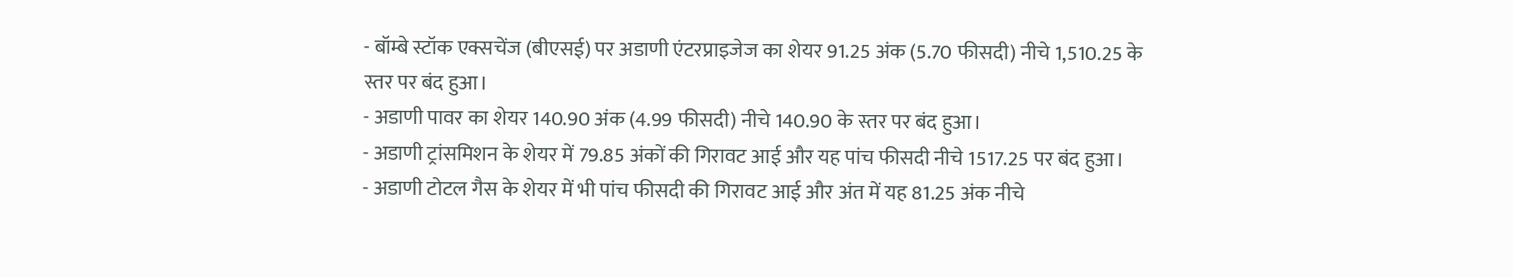- बॉम्बे स्टॉक एक्सचेंज (बीएसई) पर अडाणी एंटरप्राइजेज का शेयर 91.25 अंक (5.70 फीसदी) नीचे 1,510.25 के स्तर पर बंद हुआ।
- अडाणी पावर का शेयर 140.90 अंक (4.99 फीसदी) नीचे 140.90 के स्तर पर बंद हुआ।
- अडाणी ट्रांसमिशन के शेयर में 79.85 अंकों की गिरावट आई और यह पांच फीसदी नीचे 1517.25 पर बंद हुआ।
- अडाणी टोटल गैस के शेयर में भी पांच फीसदी की गिरावट आई और अंत में यह 81.25 अंक नीचे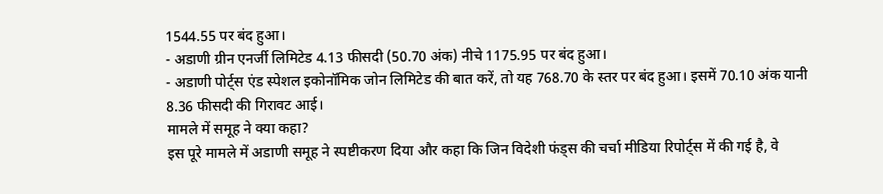1544.55 पर बंद हुआ।
- अडाणी ग्रीन एनर्जी लिमिटेड 4.13 फीसदी (50.70 अंक) नीचे 1175.95 पर बंद हुआ।
- अडाणी पोर्ट्स एंड स्पेशल इकोनॉमिक जोन लिमिटेड की बात करें, तो यह 768.70 के स्तर पर बंद हुआ। इसमें 70.10 अंक यानी 8.36 फीसदी की गिरावट आई।
मामले में समूह ने क्या कहा?
इस पूरे मामले में अडाणी समूह ने स्पष्टीकरण दिया और कहा कि जिन विदेशी फंड्स की चर्चा मीडिया रिपोर्ट्स में की गई है, वे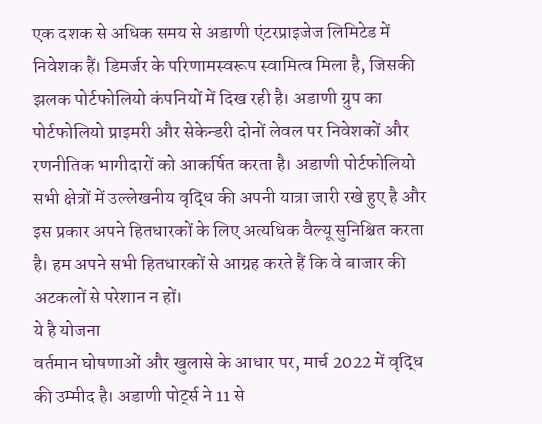एक दशक से अधिक समय से अडाणी एंटरप्राइजेज लिमिटेड में निवेशक हैं। डिमर्जर के परिणामस्वरूप स्वामित्व मिला है, जिसकी झलक पोर्टफोलियो कंपनियों में दिख रही है। अडाणी ग्रुप का पोर्टफोलियो प्राइमरी और सेकेन्डरी दोनों लेवल पर निवेशकों और रणनीतिक भागीदारों को आकर्षित करता है। अडाणी पोर्टफोलियो सभी क्षेत्रों में उल्लेखनीय वृद्धि की अपनी यात्रा जारी रखे हुए है और इस प्रकार अपने हितधारकों के लिए अत्यधिक वैल्यू सुनिश्चित करता है। हम अपने सभी हितधारकों से आग्रह करते हैं कि वे बाजार की अटकलों से परेशान न हों।
ये है योजना
वर्तमान घोषणाओं और खुलासे के आधार पर, मार्च 2022 में वृद्धि की उम्मीद है। अडाणी पोर्ट्स ने 11 से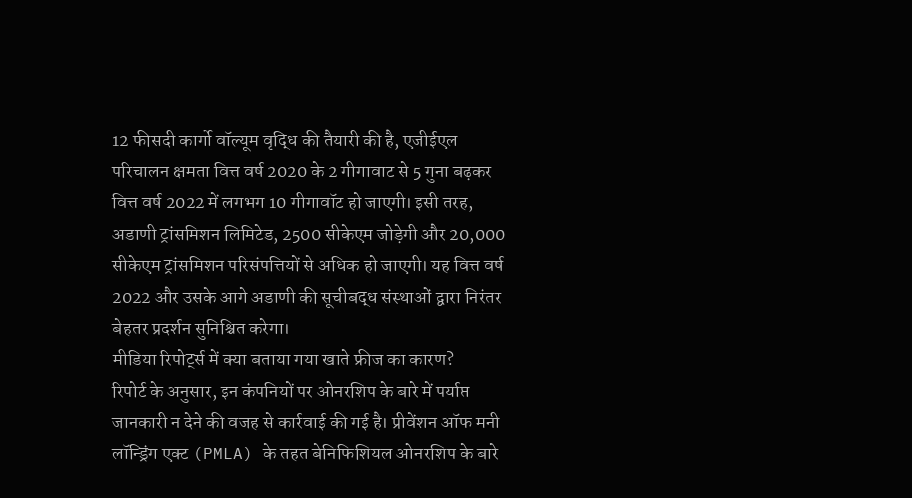12 फीसदी कार्गो वॉल्यूम वृद्धि की तैयारी की है, एजीईएल परिचालन क्षमता वित्त वर्ष 2020 के 2 गीगावाट से 5 गुना बढ़कर वित्त वर्ष 2022 में लगभग 10 गीगावॉट हो जाएगी। इसी तरह, अडाणी ट्रांसमिशन लिमिटेड, 2500 सीकेएम जोड़ेगी और 20,000 सीकेएम ट्रांसमिशन परिसंपत्तियों से अधिक हो जाएगी। यह वित्त वर्ष 2022 और उसके आगे अडाणी की सूचीबद्ध संस्थाओं द्वारा निरंतर बेहतर प्रदर्शन सुनिश्चित करेगा।
मीडिया रिपोर्ट्स में क्या बताया गया खाते फ्रीज का कारण?
रिपोर्ट के अनुसार, इन कंपनियों पर ओनरशिप के बारे में पर्याप्त जानकारी न देने की वजह से कार्रवाई की गई है। प्रीवेंशन ऑफ मनी लॉन्ड्रिंग एक्ट (PMLA) के तहत बेनिफिशियल ओनरशिप के बारे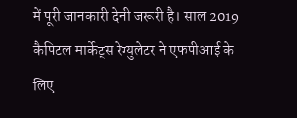में पूरी जानकारी देनी जरूरी है। साल 2019 कैपिटल मार्केट्स रेग्युलेटर ने एफपीआई के लिए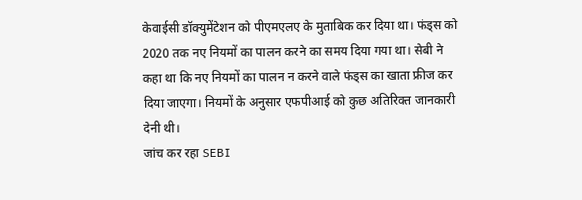केवाईसी डॉक्युमेंटेशन को पीएमएलए के मुताबिक कर दिया था। फंड्स को 2020 तक नए नियमों का पालन करने का समय दिया गया था। सेबी ने कहा था कि नए नियमों का पालन न करने वाले फंड्स का खाता फ्रीज कर दिया जाएगा। नियमों के अनुसार एफपीआई को कुछ अतिरिक्त जानकारी देनी थी।
जांच कर रहा SEBI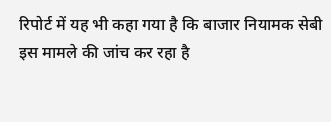रिपोर्ट में यह भी कहा गया है कि बाजार नियामक सेबी इस मामले की जांच कर रहा है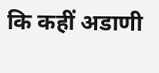कि कहीं अडाणी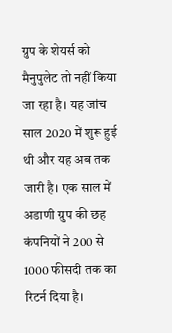ग्रुप के शेयर्स को मैनुपुलेट तो नहीं किया जा रहा है। यह जांच साल 2020 में शुरू हुई थी और यह अब तक जारी है। एक साल में अडाणी ग्रुप की छह कंपनियों ने 200 से 1000 फीसदी तक का रिटर्न दिया है।